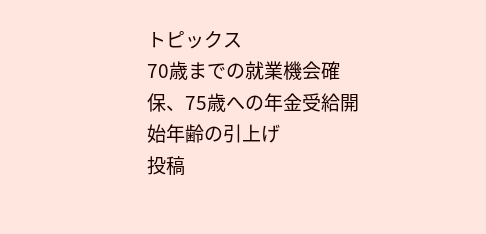トピックス
70歳までの就業機会確保、75歳への年金受給開始年齢の引上げ
投稿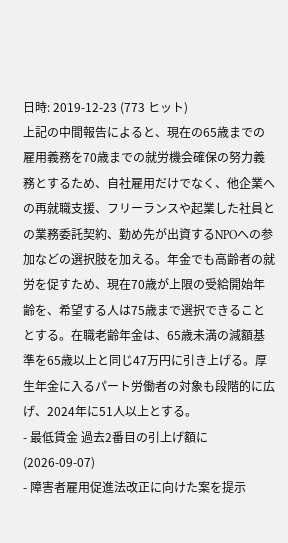日時: 2019-12-23 (773 ヒット)
上記の中間報告によると、現在の65歳までの雇用義務を70歳までの就労機会確保の努力義務とするため、自社雇用だけでなく、他企業への再就職支援、フリーランスや起業した社員との業務委託契約、勤め先が出資するNPOへの参加などの選択肢を加える。年金でも高齢者の就労を促すため、現在70歳が上限の受給開始年齢を、希望する人は75歳まで選択できることとする。在職老齢年金は、65歳未満の減額基準を65歳以上と同じ47万円に引き上げる。厚生年金に入るパート労働者の対象も段階的に広げ、2024年に51人以上とする。
- 最低賃金 過去2番目の引上げ額に (2026-09-07)
- 障害者雇用促進法改正に向けた案を提示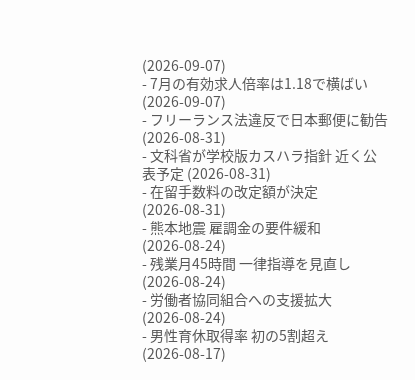(2026-09-07)
- 7月の有効求人倍率は1.18で横ばい (2026-09-07)
- フリーランス法違反で日本郵便に勧告 (2026-08-31)
- 文科省が学校版カスハラ指針 近く公表予定 (2026-08-31)
- 在留手数料の改定額が決定 (2026-08-31)
- 熊本地震 雇調金の要件緩和 (2026-08-24)
- 残業月45時間 一律指導を見直し (2026-08-24)
- 労働者協同組合への支援拡大 (2026-08-24)
- 男性育休取得率 初の5割超え (2026-08-17)